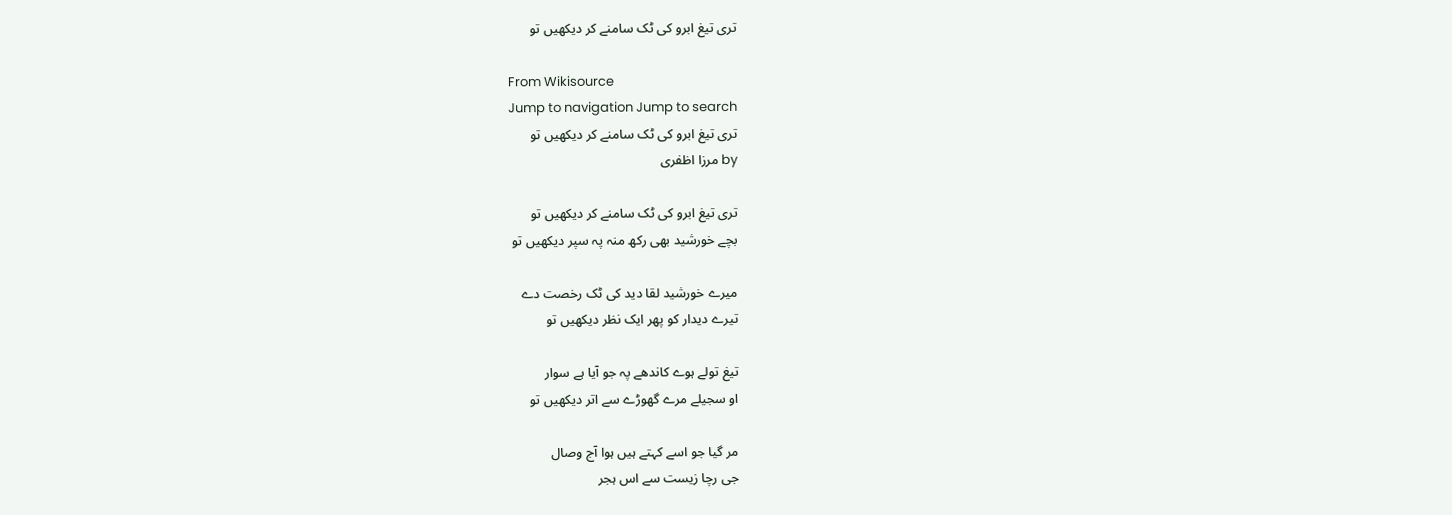تری تیغ ابرو کی ٹک سامنے کر دیکھیں تو

From Wikisource
Jump to navigation Jump to search
تری تیغ ابرو کی ٹک سامنے کر دیکھیں تو
by مرزا اظفری

تری تیغ ابرو کی ٹک سامنے کر دیکھیں تو
بچے خورشید بھی رکھ منہ پہ سپر دیکھیں تو

میرے خورشید لقا دید کی ٹک رخصت دے
تیرے دیدار کو پھر ایک نظر دیکھیں تو

تیغ تولے ہوے کاندھے پہ جو آیا ہے سوار
او سجیلے مرے گھوڑے سے اتر دیکھیں تو

مر گیا جو اسے کہتے ہیں ہوا آج وصال
جی رچا زیست سے اس ہجر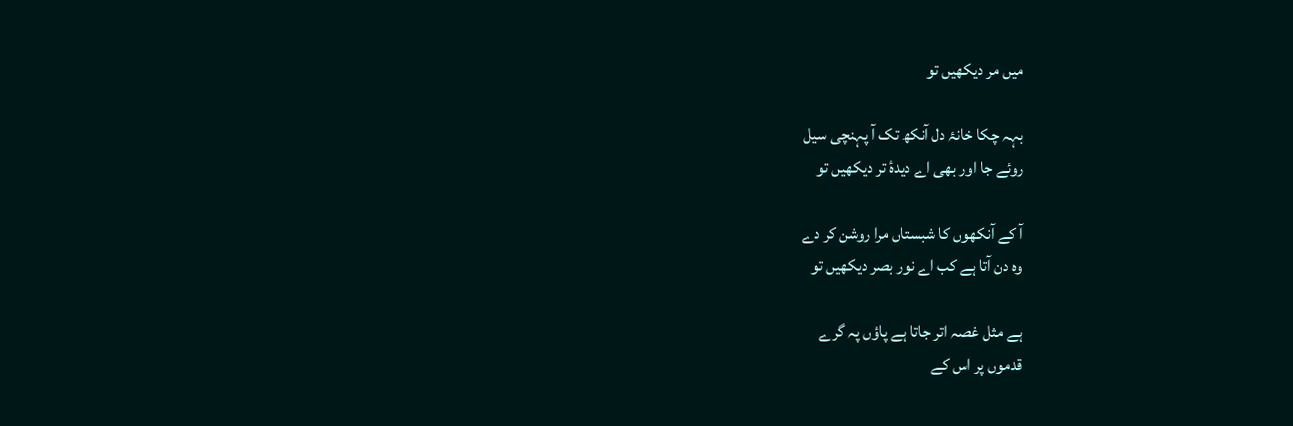میں مر دیکھیں تو

بہہ چکا خانۂ دل آنکھ تک آ پہنچی سیل
روئے جا اور بھی اے دیدۂ تر دیکھیں تو

آ کے آنکھوں کا شبستاں مرا روشن کر دے
وہ دن آتا ہے کب اے نور بصر دیکھیں تو

ہے مثل غصہ اتر جاتا ہے پاؤں پہ گرے
قدموں پر اس کے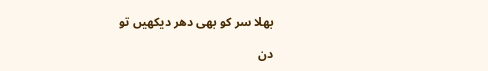بھلا سر کو بھی دھر دیکھیں تو

دن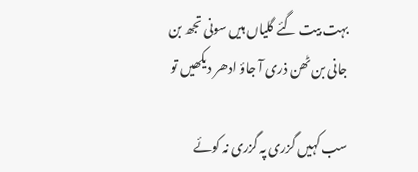بہت بیت گئے گلیاں ہیں سونی تجھ بن
جانی بن ٹھن ذری آ جاؤ ادھر دیکھیں تو

سب کہیں گزری پہ گزری نہ کوئے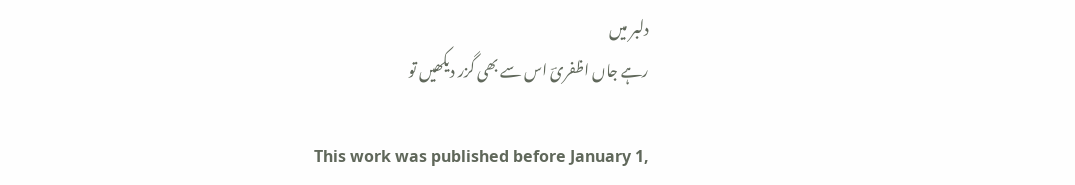دلبر میں
رہے جاں اظفریؔ اس سے بھی گزر دیکھیں تو

This work was published before January 1,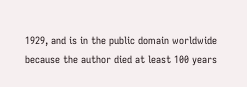1929, and is in the public domain worldwide because the author died at least 100 years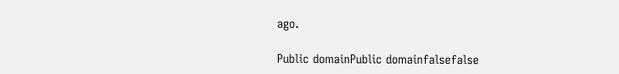ago.

Public domainPublic domainfalsefalse